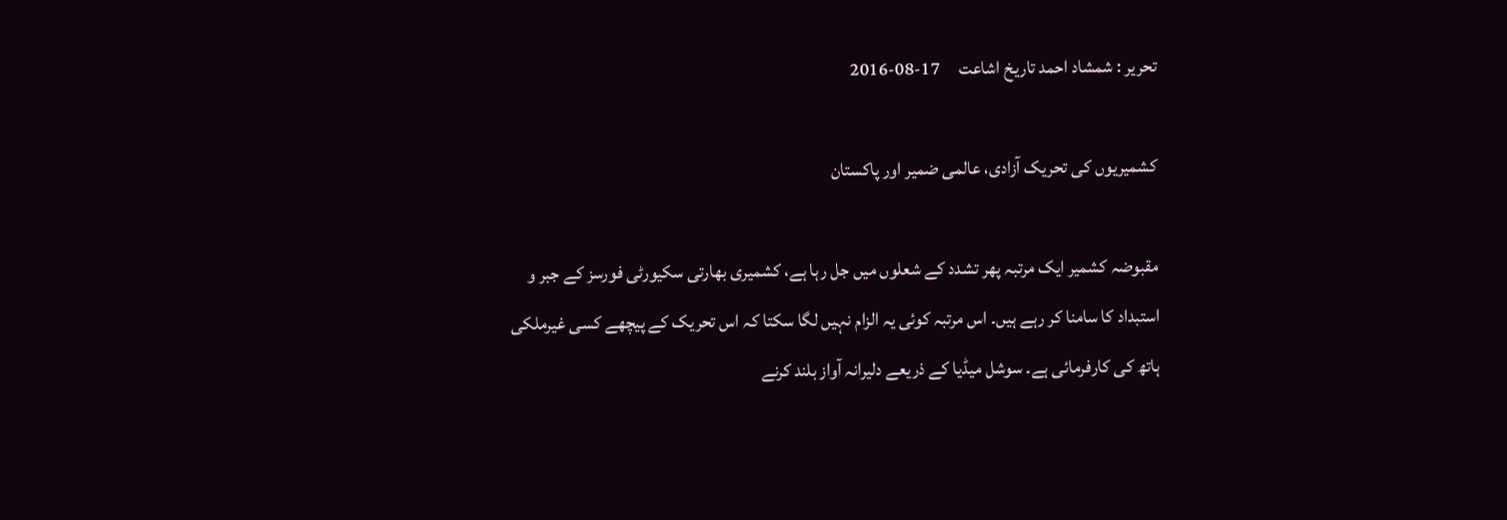تحریر : شمشاد احمد تاریخ اشاعت     17-08-2016

کشمیریوں کی تحریک آزادی، عالمی ضمیر اور پاکستان

مقبوضہ کشمیر ایک مرتبہ پھر تشدد کے شعلوں میں جل رہا ہے، کشمیری بھارتی سکیورٹی فورسز کے جبر و استبداد کا سامنا کر رہے ہیں۔ اس مرتبہ کوئی یہ الزام نہیں لگا سکتا کہ اس تحریک کے پیچھے کسی غیرملکی ہاتھ کی کارفرمائی ہے۔ سوشل میڈیا کے ذریعے دلیرانہ آواز بلند کرنے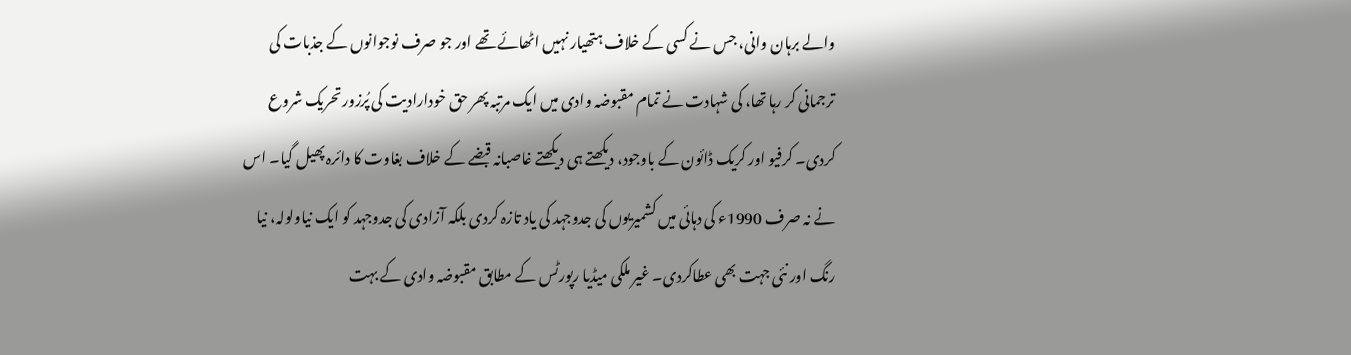والے برہان وانی، جس نے کسی کے خلاف ہتھیار نہیں اٹھائے تھے اور جو صرف نوجوانوں کے جذبات کی ترجمانی کر رہا تھا، کی شہادت نے تمام مقبوضہ وادی میں ایک مرتبہ پھر حق خودارادیت کی پُرزور تحریک شروع کردی۔ کرفیو اور کریک ڈائون کے باوجود، دیکھتے ہی دیکھتے غاصبانہ قبضے کے خلاف بغاوت کا دائرہ پھیل گیا۔ اس نے نہ صرف 1990ء کی دہائی میں کشمیریوں کی جدوجہد کی یاد تازہ کردی بلکہ آزادی کی جدوجہد کو ایک نیاولولہ، نیا رنگ اور نئی جہت بھی عطاکردی۔ غیر ملکی میڈیا رپورٹس کے مطابق مقبوضہ وادی کے بہت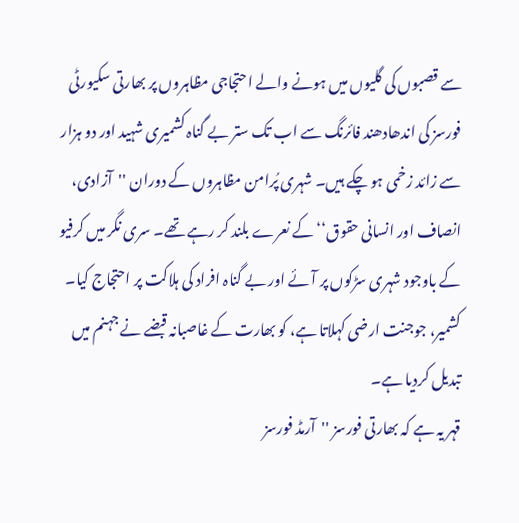سے قصبوں کی گلیوں میں ہونے والے احتجاجی مظاہروں پر بھارتی سکیورٹی فورسز کی اندھادھند فائرنگ سے اب تک ستر بے گناہ کشمیری شہید اور دو ہزار سے زائد زخمی ہو چکے ہیں۔ شہری پُرامن مظاہروں کے دوران ''آزادی، انصاف اور انسانی حقوق‘‘ کے نعرے بلند کر رہے تھے۔ سری نگر میں کرفیو کے باوجود شہری سڑکوں پر آئے اور بے گناہ افراد کی ہلاکت پر احتجاج کیا۔ کشمیر، جوجنت ارضی کہلاتا ہے، کو بھارت کے غاصبانہ قبضے نے جہنم میں تبدیل کردیا ہے۔
قہر یہ ہے کہ بھارتی فورسز ''آرمڈ فورسز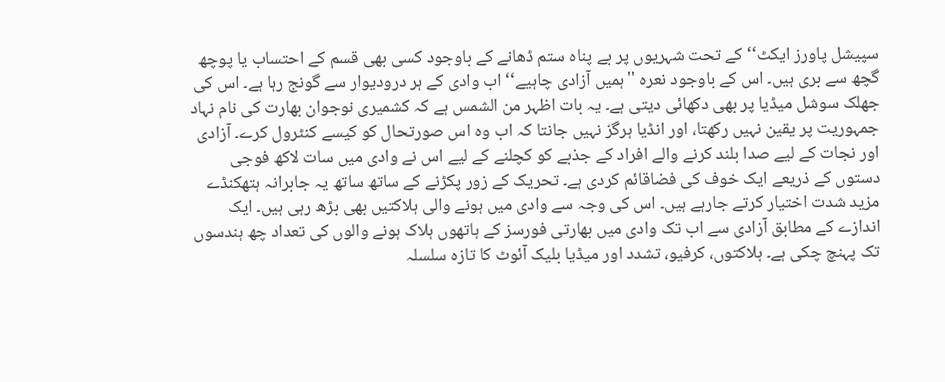سپیشل پاورز ایکٹ‘‘ کے تحت شہریوں پر بے پناہ ستم ڈھانے کے باوجود کسی بھی قسم کے احتساب یا پوچھ گچھ سے بری ہیں۔ اس کے باوجود نعرہ ''ہمیں آزادی چاہیے‘‘ اب وادی کے ہر درودیوار سے گونج رہا ہے۔ اس کی جھلک سوشل میڈیا پر بھی دکھائی دیتی ہے۔ یہ بات اظہر من الشمس ہے کہ کشمیری نوجوان بھارت کی نام نہاد جمہوریت پر یقین نہیں رکھتا، اور انڈیا ہرگز نہیں جانتا کہ اب وہ اس صورتحال کو کیسے کنٹرول کرے۔ آزادی اور نجات کے لیے صدا بلند کرنے والے افراد کے جذبے کو کچلنے کے لیے اس نے وادی میں سات لاکھ فوجی دستوں کے ذریعے ایک خوف کی فضاقائم کردی ہے۔ تحریک کے زور پکڑنے کے ساتھ ساتھ یہ جابرانہ ہتھکنڈے مزید شدت اختیار کرتے جارہے ہیں۔ اس کی وجہ سے وادی میں ہونے والی ہلاکتیں بھی بڑھ رہی ہیں۔ ایک اندازے کے مطابق آزادی سے اب تک وادی میں بھارتی فورسز کے ہاتھوں ہلاک ہونے والوں کی تعداد چھ ہندسوں تک پہنچ چکی ہے۔ ہلاکتوں، کرفیو، تشدد اور میڈیا بلیک آئوٹ کا تازہ سلسلہ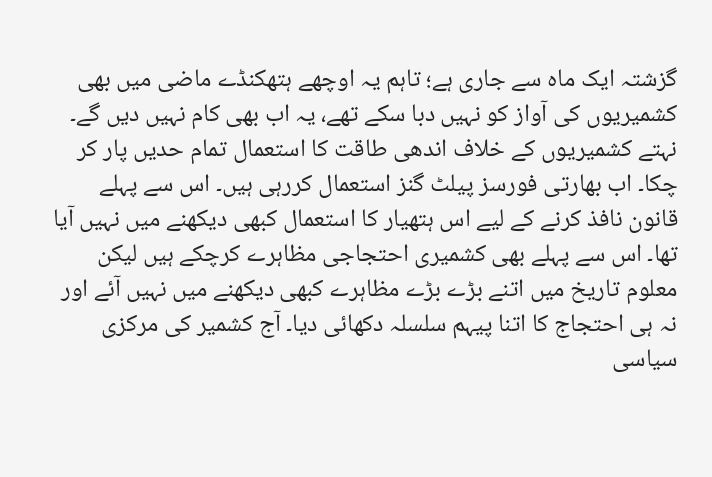گزشتہ ایک ماہ سے جاری ہے؛ تاہم یہ اوچھے ہتھکنڈے ماضی میں بھی کشمیریوں کی آواز کو نہیں دبا سکے تھے، یہ اب بھی کام نہیں دیں گے۔
نہتے کشمیریوں کے خلاف اندھی طاقت کا استعمال تمام حدیں پار کر چکا۔ اب بھارتی فورسز پیلٹ گنز استعمال کررہی ہیں۔ اس سے پہلے قانون نافذ کرنے کے لیے اس ہتھیار کا استعمال کبھی دیکھنے میں نہیں آیا تھا۔ اس سے پہلے بھی کشمیری احتجاجی مظاہرے کرچکے ہیں لیکن معلوم تاریخ میں اتنے بڑے بڑے مظاہرے کبھی دیکھنے میں نہیں آئے اور نہ ہی احتجاج کا اتنا پیہم سلسلہ دکھائی دیا۔ آج کشمیر کی مرکزی سیاسی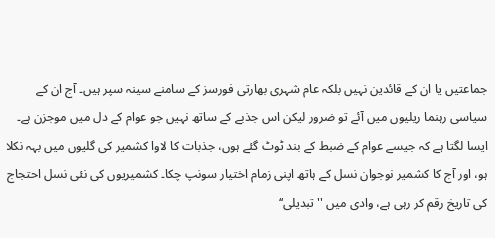جماعتیں یا ان کے قائدین نہیں بلکہ عام شہری بھارتی فورسز کے سامنے سینہ سپر ہیں۔ آج ان کے سیاسی رہنما ریلیوں میں آئے تو ضرور لیکن اس جذبے کے ساتھ نہیں جو عوام کے دل میں موجزن ہے۔ ایسا لگتا ہے کہ جیسے عوام کے ضبط کے بند ٹوٹ گئے ہوں، جذبات کا لاوا کشمیر کی گلیوں میں بہہ نکلا ہو، اور آج کا کشمیر نوجوان نسل کے ہاتھ اپنی زمام اختیار سونپ چکا۔ کشمیریوں کی نئی نسل احتجاج کی تاریخ رقم کر رہی ہے، وادی میں ''تبدیلی‘‘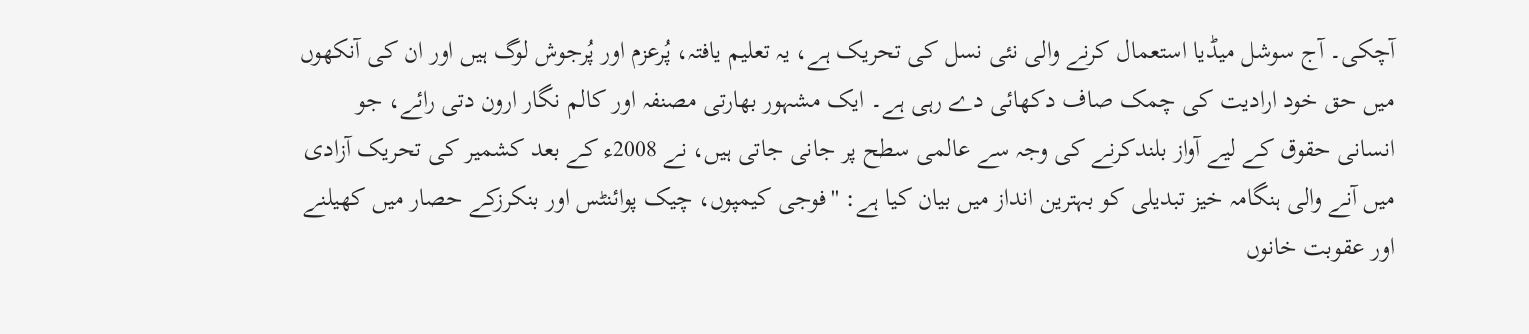آچکی۔ آج سوشل میڈیا استعمال کرنے والی نئی نسل کی تحریک ہے، یہ تعلیم یافتہ، پُرعزم اور پُرجوش لوگ ہیں اور ان کی آنکھوں میں حق خود ارادیت کی چمک صاف دکھائی دے رہی ہے۔ ایک مشہور بھارتی مصنفہ اور کالم نگار ارون دتی رائے، جو انسانی حقوق کے لیے آواز بلندکرنے کی وجہ سے عالمی سطح پر جانی جاتی ہیں، نے 2008ء کے بعد کشمیر کی تحریک آزادی میں آنے والی ہنگامہ خیز تبدیلی کو بہترین انداز میں بیان کیا ہے: ''فوجی کیمپوں، چیک پوائنٹس اور بنکرزکے حصار میں کھیلنے اور عقوبت خانوں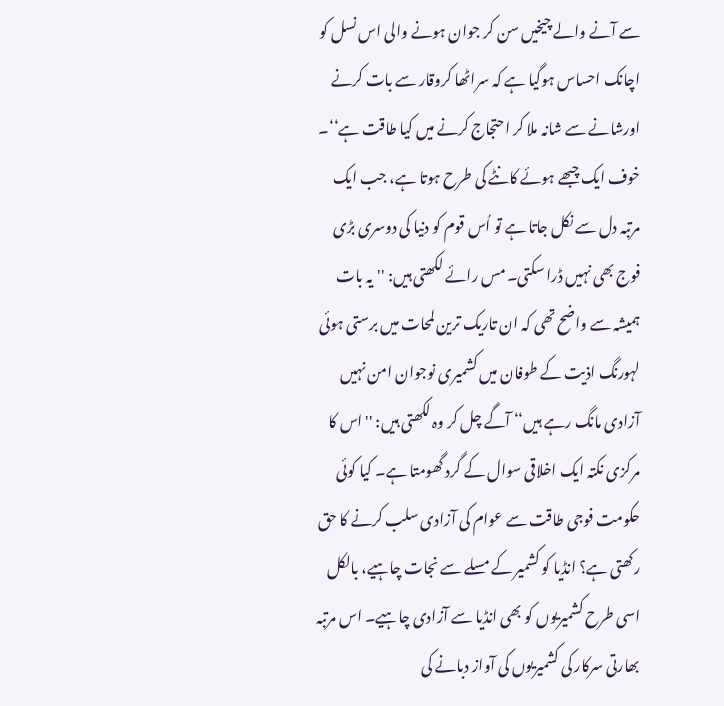سے آنے والے چیخیں سن کر جوان ہونے والی اس نسل کو اچانک احساس ہوگیا ہے کہ سراٹھا کروقار سے بات کرنے اورشانے سے شانہ ملا کر احتجاج کرنے میں کیا طاقت ہے‘‘۔ خوف ایک چبھے ہوئے کانٹے کی طرح ہوتا ہے، جب ایک مرتبہ دل سے نکل جاتا ہے تو اُس قوم کو دنیا کی دوسری بڑی فوج بھی نہیں ڈرا سکتی۔ مس رائے لکھتی ہیں: ''یہ بات ہمیشہ سے واضح تھی کہ ان تاریک ترین لمحات میں برستی ہوئی لہورنگ اذیت کے طوفان میں کشمیری نوجوان امن نہیں آزادی مانگ رہے ہیں‘‘ آگے چل کر وہ لکھتی ہیں: ''اس کا مرکزی نکتہ ایک اخلاقی سوال کے گرد گھومتا ہے۔ کیا کوئی حکومت فوجی طاقت سے عوام کی آزادی سلب کرنے کا حق رکھتی ہے؟ انڈیا کو کشمیر کے مسلے سے نجات چاہیے، بالکل اسی طرح کشمیریوں کو بھی انڈیا سے آزادی چاہیے۔ اس مرتبہ بھارتی سرکار کی کشمیریوں کی آواز دبانے کی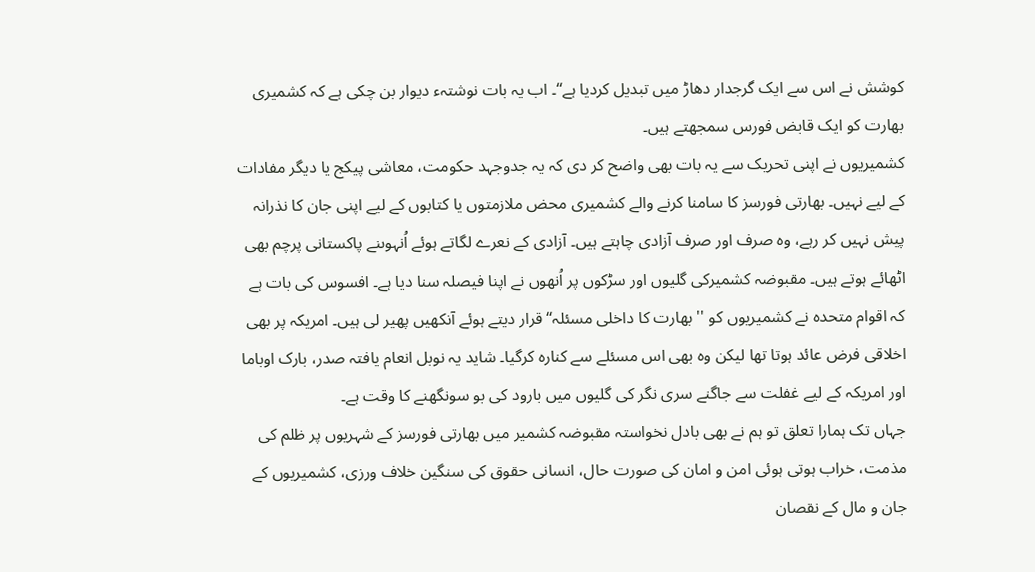کوشش نے اس سے ایک گرجدار دھاڑ میں تبدیل کردیا ہے‘‘۔ اب یہ بات نوشتہء دیوار بن چکی ہے کہ کشمیری بھارت کو ایک قابض فورس سمجھتے ہیں۔
کشمیریوں نے اپنی تحریک سے یہ بات بھی واضح کر دی کہ یہ جدوجہد حکومت، معاشی پیکج یا دیگر مفادات کے لیے نہیں۔ بھارتی فورسز کا سامنا کرنے والے کشمیری محض ملازمتوں یا کتابوں کے لیے اپنی جان کا نذرانہ پیش نہیں کر رہے، وہ صرف اور صرف آزادی چاہتے ہیں۔ آزادی کے نعرے لگاتے ہوئے اُنہوںنے پاکستانی پرچم بھی اٹھائے ہوتے ہیں۔ مقبوضہ کشمیرکی گلیوں اور سڑکوں پر اُنھوں نے اپنا فیصلہ سنا دیا ہے۔ افسوس کی بات ہے کہ اقوام متحدہ نے کشمیریوں کو ''بھارت کا داخلی مسئلہ‘‘ قرار دیتے ہوئے آنکھیں پھیر لی ہیں۔ امریکہ پر بھی اخلاقی فرض عائد ہوتا تھا لیکن وہ بھی اس مسئلے سے کنارہ کرگیا۔ شاید یہ نوبل انعام یافتہ صدر، بارک اوباما اور امریکہ کے لیے غفلت سے جاگنے سری نگر کی گلیوں میں بارود کی بو سونگھنے کا وقت ہے۔
جہاں تک ہمارا تعلق تو ہم نے بھی بادل نخواستہ مقبوضہ کشمیر میں بھارتی فورسز کے شہریوں پر ظلم کی مذمت، خراب ہوتی ہوئی امن و امان کی صورت حال، انسانی حقوق کی سنگین خلاف ورزی، کشمیریوں کے جان و مال کے نقصان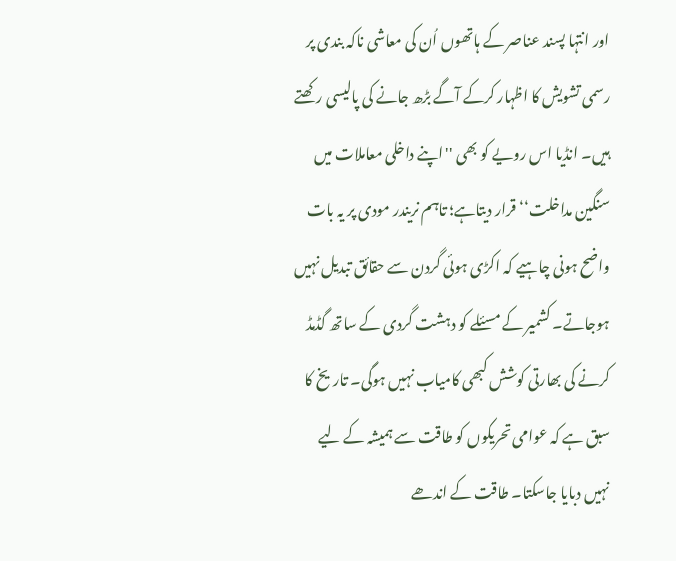اور انتہا پسند عناصر کے ہاتھوں اُن کی معاشی ناکہ بندی پر رسمی تشویش کا اظہار کرکے آگے بڑھ جانے کی پالیسی رکھتے ہیں۔ انڈیا اس رویے کو بھی ''اپنے داخلی معاملات میں سنگین مداخلت‘‘ قرار دیتاہے؛ تاہم نریندر مودی پر یہ بات واضح ہونی چاہیے کہ اکڑی ہوئی گردن سے حقائق تبدیل نہیں ہوجاتے۔ کشمیر کے مسئلے کو دہشت گردی کے ساتھ گڈمڈ کرنے کی بھارتی کوشش کبھی کامیاب نہیں ہوگی۔ تاریخ کا سبق ہے کہ عوامی تحریکوں کو طاقت سے ہمیشہ کے لیے نہیں دبایا جاسکتا۔ طاقت کے اندھے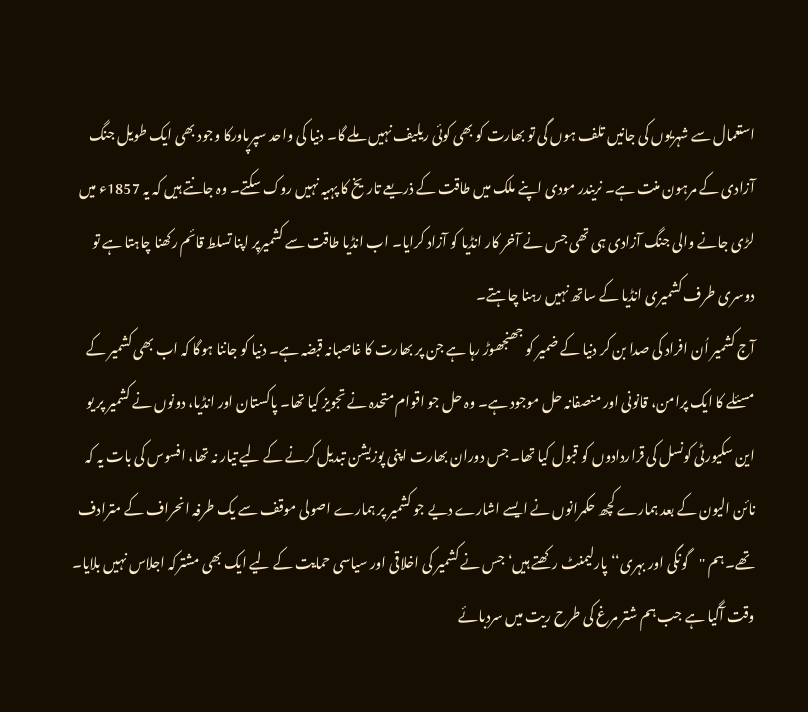استعمال سے شہریوں کی جانیں تلف ہوں گی تو بھارت کو بھی کوئی ریلیف نہیں ملے گا۔ دنیا کی واحد سپرپاورکا وجود بھی ایک طویل جنگ آزادی کے مرہون منت ہے۔ نریندر مودی اپنے ملک میں طاقت کے ذریعے تاریخ کا پہیہ نہیں روک سکتے۔ وہ جانتے ہیں کہ یہ 1857ء میں لڑی جانے والی جنگ آزادی ہی تھی جس نے آخر کار انڈیا کو آزاد کرایا۔ اب انڈیا طاقت سے کشمیرپر اپنا تسلط قائم رکھنا چاہتا ہے تو دوسری طرف کشمیری انڈیا کے ساتھ نہیں رہنا چاہتے۔
آج کشمیر اُن افراد کی صدا بن کر دنیا کے ضمیر کو جھنجھوڑ رہا ہے جن پر بھارت کا غاصبانہ قبضہ ہے۔ دنیا کو جاننا ہوگا کہ اب بھی کشمیر کے مسئلے کا ایک پرامن، قانونی اور منصفانہ حل موجود ہے۔ وہ حل جو اقوام متحدہ نے تجویز کیا تھا۔ پاکستان اور انڈیا، دونوں نے کشمیر پر یو این سکیورٹی کونسل کی قراردادوں کو قبول کیا تھا۔ جس دوران بھارت اپنی پوزیشن تبدیل کرنے کے لیے تیار نہ تھا، افسوس کی بات یہ کہ نائن الیون کے بعد ہمارے کچھ حکمرانوں نے ایسے اشارے دیے جو کشمیر پر ہمارے اصولی موقف سے یک طرفہ انحراف کے مترادف تھے۔ ہم ''گونگی اور بہری‘‘ پارلیمنٹ رکھتے ہیں‘ جس نے کشمیر کی اخلاقی اور سیاسی حمایت کے لیے ایک بھی مشترکہ اجلاس نہیں بلایا۔ وقت آگیا ہے جب ہم شتر مرغ کی طرح ریت میں سردبائے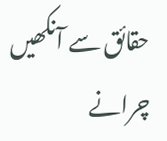حقائق سے آنکھیں چرانے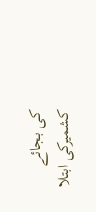کی بجائے کشمیرکی ابتلا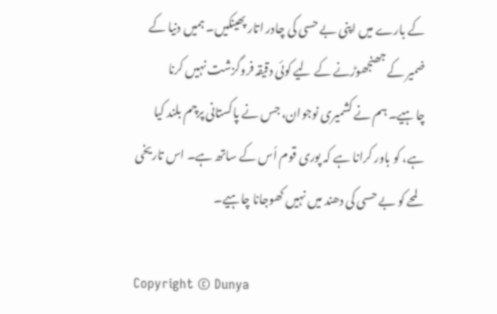کے بارے میں اپنی بے حسی کی چادر اتار پھینکیں۔ ہمیں دنیا کے ضمیر کے جھنجھوڑنے کے لیے کوئی دقیقہ فروگزشت نہیں کرنا چاہیے۔ ہم نے کشمیری نوجوان، جس نے پاکستانی پرچم بلند کیا ہے، کو باور کرانا ہے کہ پوری قوم اُس کے ساتھ ہے۔ اس تاریخی لمحے کو بے حسی کی دھند میں نہیں کھوجانا چاہیے۔

Copyright © Dunya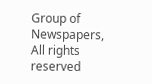Group of Newspapers, All rights reserved